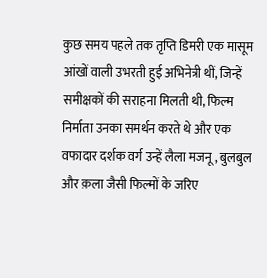कुछ समय पहले तक तृप्ति डिमरी एक मासूम आंखों वाली उभरती हुई अभिनेत्री थीं, जिन्हें समीक्षकों की सराहना मिलती थी, फिल्म निर्माता उनका समर्थन करते थे और एक वफादार दर्शक वर्ग उन्हें लैला मजनू, बुलबुल और क़ला जैसी फिल्मों के जरिए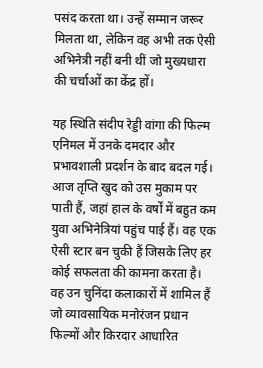पसंद करता था। उन्हें सम्मान जरूर मिलता था, लेकिन वह अभी तक ऐसी अभिनेत्री नहीं बनी थीं जो मुख्यधारा की चर्चाओं का केंद्र हों।

यह स्थिति संदीप रेड्डी वांगा की फिल्म एनिमल में उनके दमदार और प्रभावशाली प्रदर्शन के बाद बदल गई। आज तृप्ति खुद को उस मुकाम पर पाती हैं, जहां हाल के वर्षों में बहुत कम युवा अभिनेत्रियां पहुंच पाई हैं। वह एक ऐसी स्टार बन चुकी हैं जिसके लिए हर कोई सफलता की कामना करता है। वह उन चुनिंदा कलाकारों में शामिल हैं जो व्यावसायिक मनोरंजन प्रधान फिल्मों और किरदार आधारित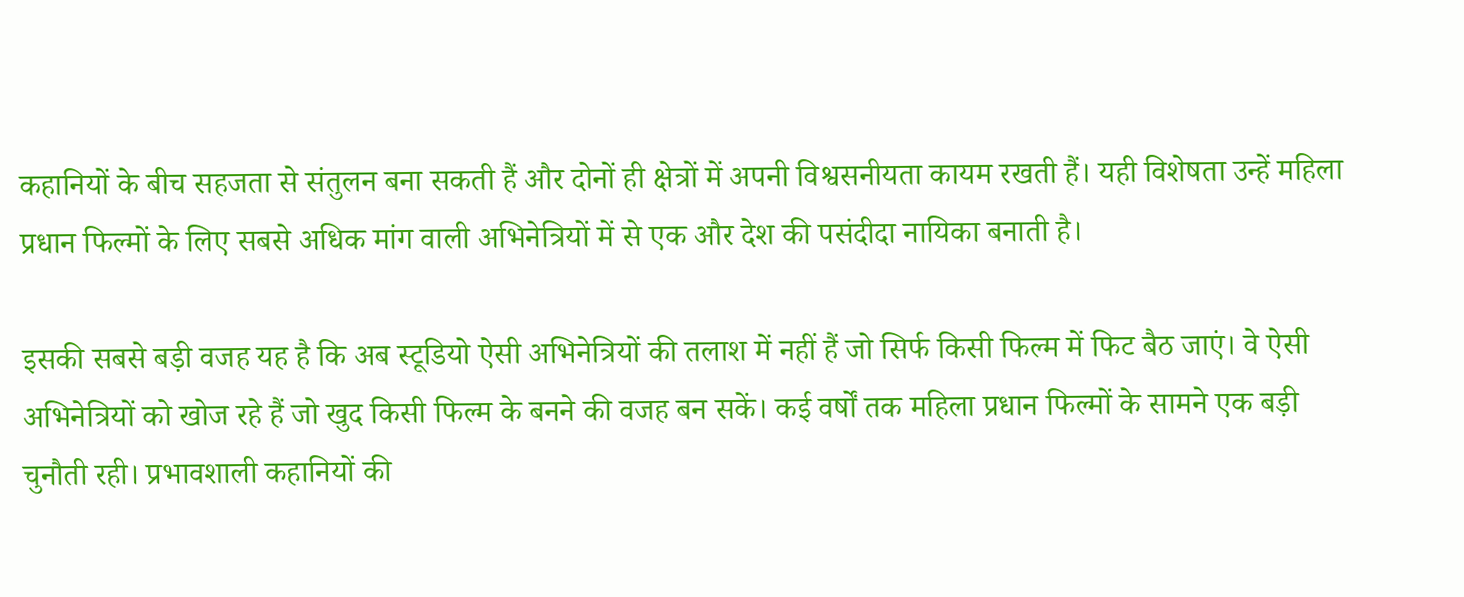कहानियों के बीच सहजता से संतुलन बना सकती हैं और दोनों ही क्षेत्रों में अपनी विश्वसनीयता कायम रखती हैं। यही विशेषता उन्हें महिला प्रधान फिल्मों के लिए सबसे अधिक मांग वाली अभिनेत्रियों में से एक और देश की पसंदीदा नायिका बनाती है।

इसकी सबसे बड़ी वजह यह है कि अब स्टूडियो ऐसी अभिनेत्रियों की तलाश में नहीं हैं जो सिर्फ किसी फिल्म में फिट बैठ जाएं। वे ऐसी अभिनेत्रियों को खोज रहे हैं जो खुद किसी फिल्म के बनने की वजह बन सकें। कई वर्षों तक महिला प्रधान फिल्मों के सामने एक बड़ी चुनौती रही। प्रभावशाली कहानियों की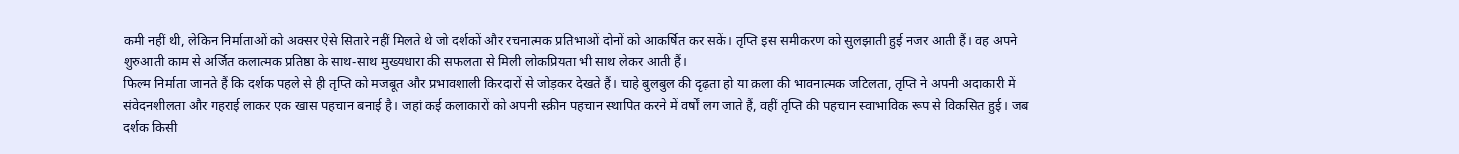कमी नहीं थी, लेकिन निर्माताओं को अक्सर ऐसे सितारे नहीं मिलते थे जो दर्शकों और रचनात्मक प्रतिभाओं दोनों को आकर्षित कर सकें। तृप्ति इस समीकरण को सुलझाती हुई नजर आती हैं। वह अपने शुरुआती काम से अर्जित कलात्मक प्रतिष्ठा के साथ-साथ मुख्यधारा की सफलता से मिली लोकप्रियता भी साथ लेकर आती हैं।
फिल्म निर्माता जानते हैं कि दर्शक पहले से ही तृप्ति को मजबूत और प्रभावशाली किरदारों से जोड़कर देखते हैं। चाहे बुलबुल की दृढ़ता हो या क़ला की भावनात्मक जटिलता, तृप्ति ने अपनी अदाकारी में संवेदनशीलता और गहराई लाकर एक खास पहचान बनाई है। जहां कई कलाकारों को अपनी स्क्रीन पहचान स्थापित करने में वर्षों लग जाते हैं, वहीं तृप्ति की पहचान स्वाभाविक रूप से विकसित हुई। जब दर्शक किसी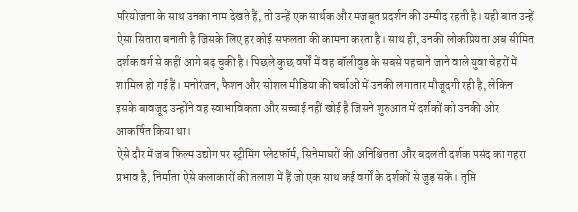परियोजना के साथ उनका नाम देखते हैं, तो उन्हें एक सार्थक और मजबूत प्रदर्शन की उम्मीद रहती है। यही बात उन्हें ऐसा सितारा बनाती है जिसके लिए हर कोई सफलता की कामना करता है। साथ ही, उनकी लोकप्रियता अब सीमित दर्शक वर्ग से कहीं आगे बढ़ चुकी है। पिछले कुछ वर्षों में वह बॉलीवुड के सबसे पहचाने जाने वाले युवा चेहरों में शामिल हो गई हैं। मनोरंजन, फैशन और सोशल मीडिया की चर्चाओं में उनकी लगातार मौजूदगी रही है, लेकिन इसके बावजूद उन्होंने वह स्वाभाविकता और सच्चाई नहीं खोई है जिसने शुरुआत में दर्शकों को उनकी ओर आकर्षित किया था।
ऐसे दौर में जब फिल्म उद्योग पर स्ट्रीमिंग प्लेटफॉर्म, सिनेमाघरों की अनिश्चितता और बदलती दर्शक पसंद का गहरा प्रभाव है, निर्माता ऐसे कलाकारों की तलाश में हैं जो एक साथ कई वर्गों के दर्शकों से जुड़ सकें। तृप्ति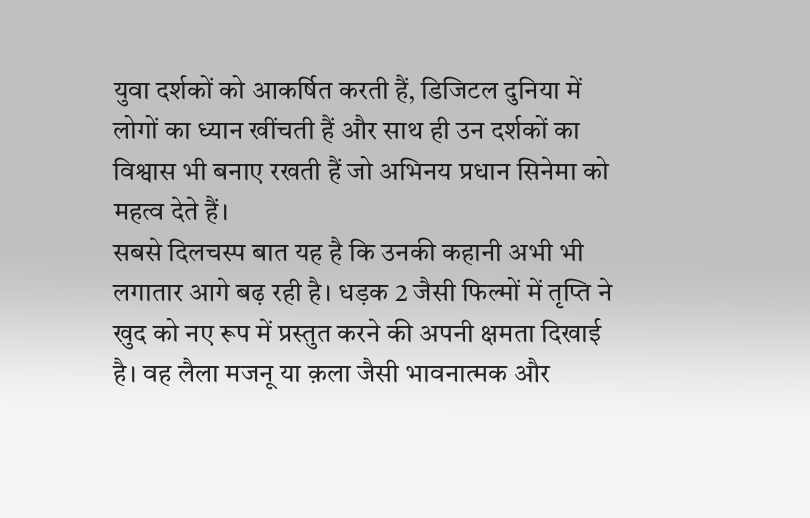युवा दर्शकों को आकर्षित करती हैं, डिजिटल दुनिया में लोगों का ध्यान खींचती हैं और साथ ही उन दर्शकों का विश्वास भी बनाए रखती हैं जो अभिनय प्रधान सिनेमा को महत्व देते हैं।
सबसे दिलचस्प बात यह है कि उनकी कहानी अभी भी लगातार आगे बढ़ रही है। धड़क 2 जैसी फिल्मों में तृप्ति ने खुद को नए रूप में प्रस्तुत करने की अपनी क्षमता दिखाई है। वह लैला मजनू या क़ला जैसी भावनात्मक और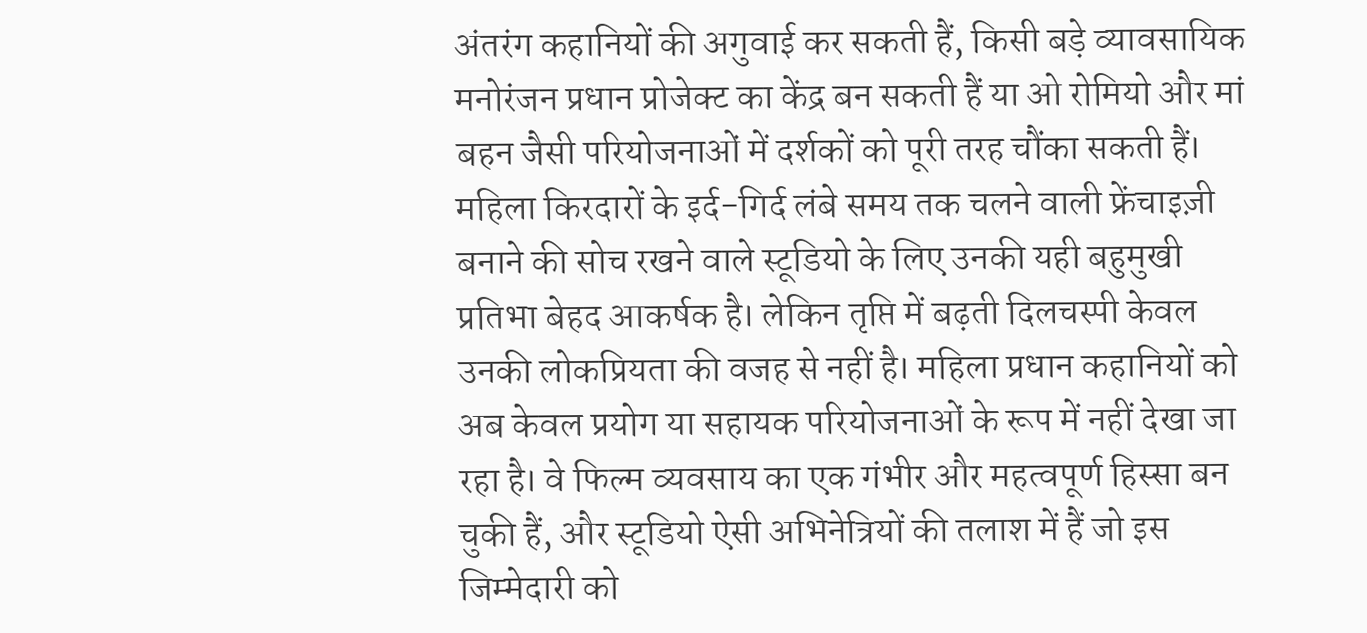अंतरंग कहानियों की अगुवाई कर सकती हैं, किसी बड़े व्यावसायिक मनोरंजन प्रधान प्रोजेक्ट का केंद्र बन सकती हैं या ओ रोमियो और मां बहन जैसी परियोजनाओं में दर्शकों को पूरी तरह चौंका सकती हैं। महिला किरदारों के इर्द-गिर्द लंबे समय तक चलने वाली फ्रेंचाइज़ी बनाने की सोच रखने वाले स्टूडियो के लिए उनकी यही बहुमुखी प्रतिभा बेहद आकर्षक है। लेकिन तृप्ति में बढ़ती दिलचस्पी केवल उनकी लोकप्रियता की वजह से नहीं है। महिला प्रधान कहानियों को अब केवल प्रयोग या सहायक परियोजनाओं के रूप में नहीं देखा जा रहा है। वे फिल्म व्यवसाय का एक गंभीर और महत्वपूर्ण हिस्सा बन चुकी हैं, और स्टूडियो ऐसी अभिनेत्रियों की तलाश में हैं जो इस जिम्मेदारी को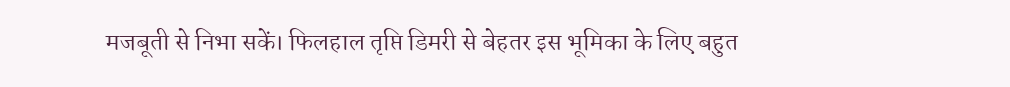मजबूती से निभा सकें। फिलहाल तृप्ति डिमरी से बेहतर इस भूमिका के लिए बहुत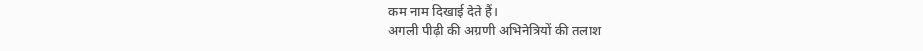कम नाम दिखाई देते हैं।
अगली पीढ़ी की अग्रणी अभिनेत्रियों की तलाश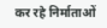कर रहे निर्माताओं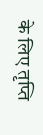के लिए तृप्ति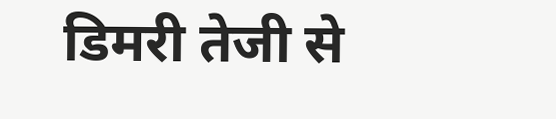डिमरी तेजी से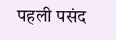पहली पसंद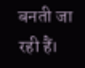बनती जा रही हैं।